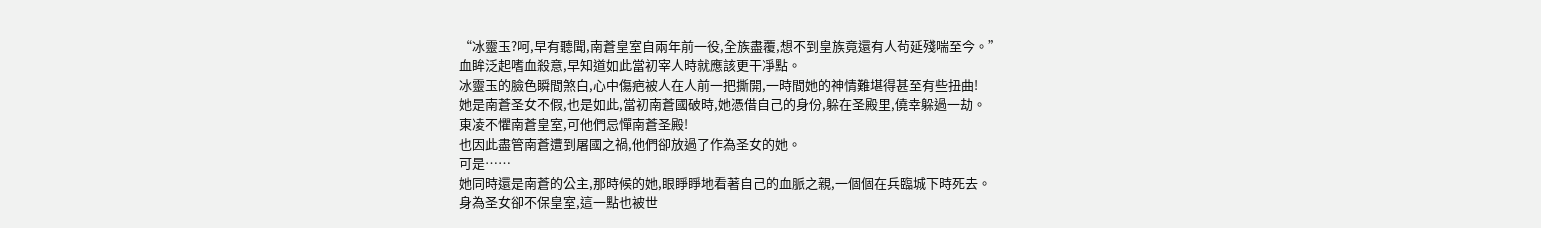“冰靈玉?呵,早有聽聞,南蒼皇室自兩年前一役,全族盡覆,想不到皇族竟還有人茍延殘喘至今。”
血眸泛起嗜血殺意,早知道如此當初宰人時就應該更干凈點。
冰靈玉的臉色瞬間煞白,心中傷疤被人在人前一把撕開,一時間她的神情難堪得甚至有些扭曲!
她是南蒼圣女不假,也是如此,當初南蒼國破時,她憑借自己的身份,躲在圣殿里,僥幸躲過一劫。
東凌不懼南蒼皇室,可他們忌憚南蒼圣殿!
也因此盡管南蒼遭到屠國之禍,他們卻放過了作為圣女的她。
可是……
她同時還是南蒼的公主,那時候的她,眼睜睜地看著自己的血脈之親,一個個在兵臨城下時死去。
身為圣女卻不保皇室,這一點也被世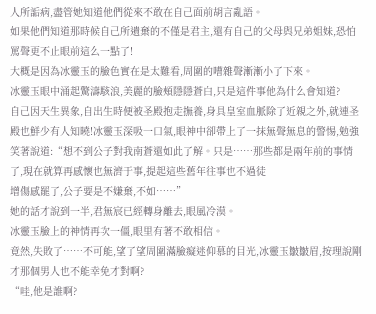人所詬病,盡管她知道他們從來不敢在自己面前胡言亂語。
如果他們知道那時候自己所遺棄的不僅是君主,還有自己的父母與兄弟姐妹,恐怕罵聲更不止眼前這么一點了!
大概是因為冰靈玉的臉色實在是太難看,周圍的嘈雜聲漸漸小了下來。
冰靈玉眼中涌起驚濤駭浪,美麗的臉頰隱隱蒼白,只是這件事他為什么會知道?
自己因天生異象,自出生時便被圣殿抱走撫養,身具皇室血脈除了近親之外,就連圣殿也鮮少有人知曉!冰靈玉深吸一口氣,眼神中卻帶上了一抹無聲無息的警惕,勉強笑著說道:“想不到公子對我南蒼還如此了解。只是……那些都是兩年前的事情了,現在就算再感懷也無濟于事,提起這些舊年往事也不過徒
增傷感罷了,公子要是不嫌棄,不如……”
她的話才說到一半,君無宸已經轉身離去,眼風冷漠。
冰靈玉臉上的神情再次一僵,眼里有著不敢相信。
竟然,失敗了……不可能,望了望周圍滿臉癡迷仰慕的目光,冰靈玉皺皺眉,按理說剛才那個男人也不能幸免才對啊?
“哇,他是誰啊?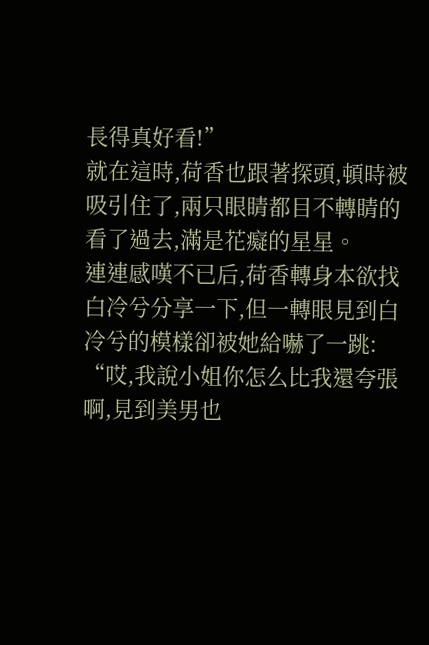長得真好看!”
就在這時,荷香也跟著探頭,頓時被吸引住了,兩只眼睛都目不轉睛的看了過去,滿是花癡的星星。
連連感嘆不已后,荷香轉身本欲找白冷兮分享一下,但一轉眼見到白冷兮的模樣卻被她給嚇了一跳:
“哎,我說小姐你怎么比我還夸張啊,見到美男也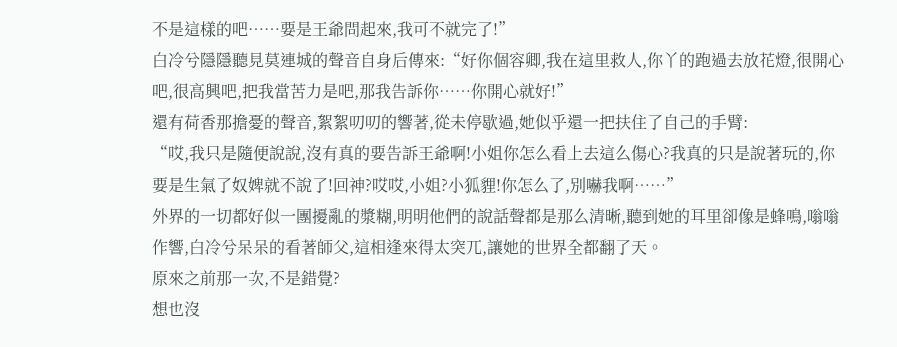不是這樣的吧……要是王爺問起來,我可不就完了!”
白冷兮隱隱聽見莫連城的聲音自身后傳來:“好你個容卿,我在這里救人,你丫的跑過去放花燈,很開心吧,很高興吧,把我當苦力是吧,那我告訴你……你開心就好!”
還有荷香那擔憂的聲音,絮絮叨叨的響著,從未停歇過,她似乎還一把扶住了自己的手臂:
“哎,我只是隨便說說,沒有真的要告訴王爺啊!小姐你怎么看上去這么傷心?我真的只是說著玩的,你要是生氣了奴婢就不說了!回神?哎哎,小姐?小狐貍!你怎么了,別嚇我啊……”
外界的一切都好似一團擾亂的漿糊,明明他們的說話聲都是那么清晰,聽到她的耳里卻像是蜂鳴,嗡嗡作響,白冷兮呆呆的看著師父,這相逢來得太突兀,讓她的世界全都翻了天。
原來之前那一次,不是錯覺?
想也沒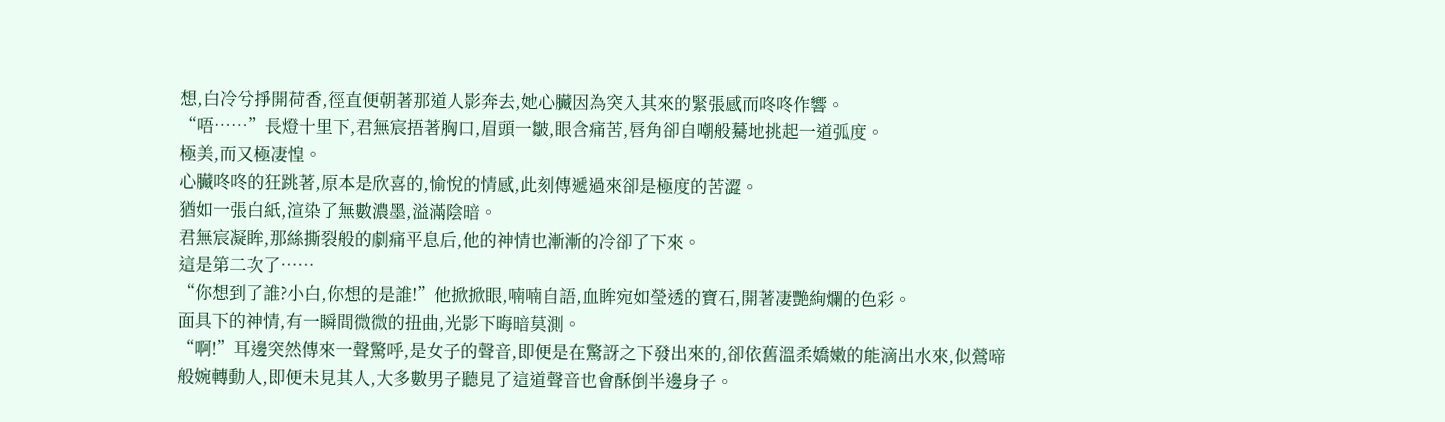想,白冷兮掙開荷香,徑直便朝著那道人影奔去,她心臟因為突入其來的緊張感而咚咚作響。
“唔……”長燈十里下,君無宸捂著胸口,眉頭一皺,眼含痛苦,唇角卻自嘲般驀地挑起一道弧度。
極美,而又極凄惶。
心臟咚咚的狂跳著,原本是欣喜的,愉悅的情感,此刻傳遞過來卻是極度的苦澀。
猶如一張白紙,渲染了無數濃墨,溢滿陰暗。
君無宸凝眸,那絲撕裂般的劇痛平息后,他的神情也漸漸的冷卻了下來。
這是第二次了……
“你想到了誰?小白,你想的是誰!”他掀掀眼,喃喃自語,血眸宛如瑩透的寶石,開著凄艷絢爛的色彩。
面具下的神情,有一瞬間微微的扭曲,光影下晦暗莫測。
“啊!”耳邊突然傳來一聲驚呼,是女子的聲音,即便是在驚訝之下發出來的,卻依舊溫柔嬌嫩的能滴出水來,似鶯啼般婉轉動人,即便未見其人,大多數男子聽見了這道聲音也會酥倒半邊身子。